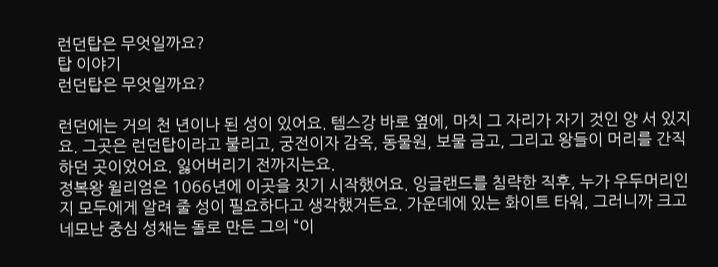런던탑은 무엇일까요?
탑 이야기
런던탑은 무엇일까요?

런던에는 거의 천 년이나 된 성이 있어요. 템스강 바로 옆에, 마치 그 자리가 자기 것인 양 서 있지요. 그곳은 런던탑이라고 불리고, 궁전이자 감옥, 동물원, 보물 금고, 그리고 왕들이 머리를 간직하던 곳이었어요. 잃어버리기 전까지는요.
정복왕 윌리엄은 1066년에 이곳을 짓기 시작했어요. 잉글랜드를 침략한 직후, 누가 우두머리인지 모두에게 알려 줄 성이 필요하다고 생각했거든요. 가운데에 있는 화이트 타워, 그러니까 크고 네모난 중심 성채는 돌로 만든 그의 “이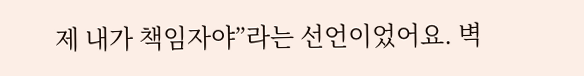제 내가 책임자야”라는 선언이었어요. 벽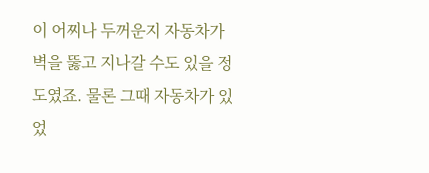이 어찌나 두꺼운지 자동차가 벽을 뚫고 지나갈 수도 있을 정도였죠. 물론 그때 자동차가 있었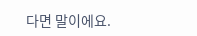다면 말이에요.